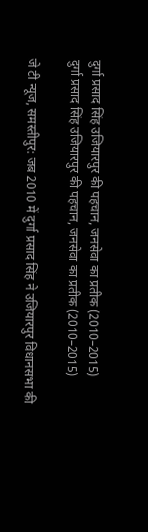दुर्गा प्रसाद सिंह उजियारपुर की पहचान, जनसेवा का प्रतीक (2010–2015)
दुर्गा प्रसाद सिंह उजियारपुर की पहचान, जनसेवा का प्रतीक (2010–2015)

जे टी न्यूज, समस्तीपुर: जब 2010 में दुर्गा प्रसाद सिंह ने उजियारपुर विधानसभा की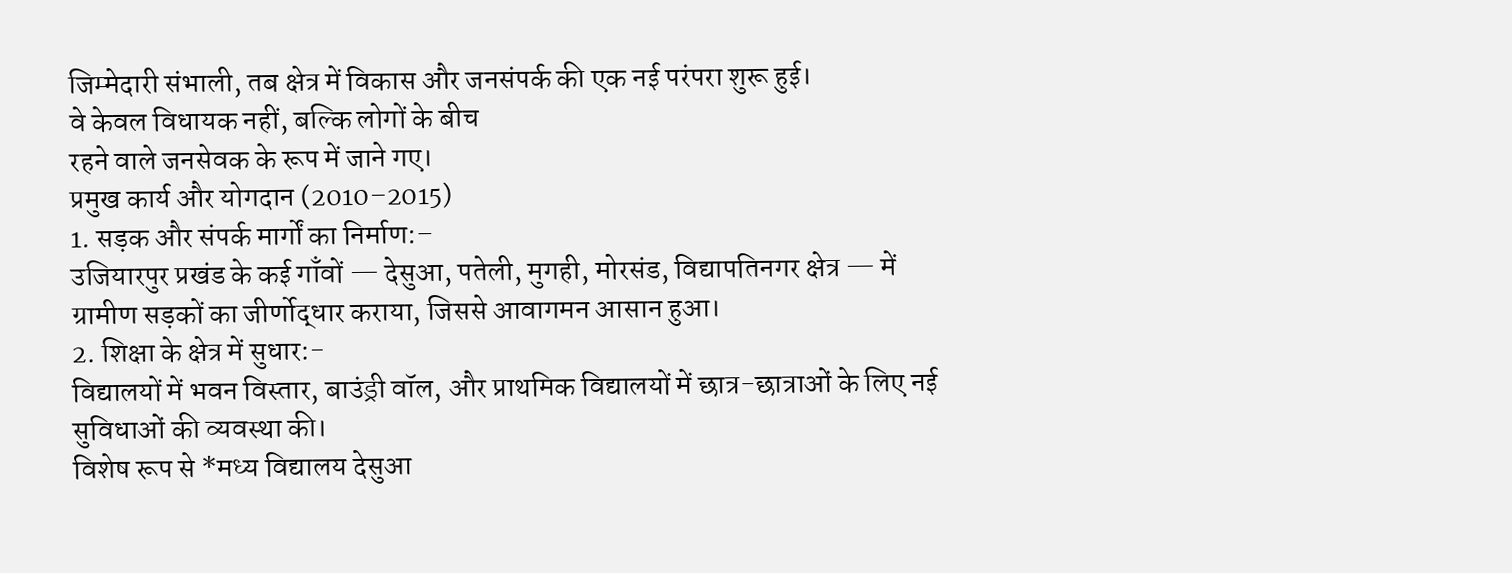जिम्मेदारी संभाली, तब क्षेत्र में विकास और जनसंपर्क की एक नई परंपरा शुरू हुई।
वे केवल विधायक नहीं, बल्कि लोगों के बीच
रहने वाले जनसेवक के रूप में जाने गए।
प्रमुख कार्य और योगदान (2010–2015)
1. सड़क और संपर्क मार्गों का निर्माण:–
उजियारपुर प्रखंड के कई गाँवों — देसुआ, पतेली, मुगही, मोरसंड, विद्यापतिनगर क्षेत्र — में ग्रामीण सड़कों का जीर्णोद्धार कराया, जिससे आवागमन आसान हुआ।
2. शिक्षा के क्षेत्र में सुधार:-
विद्यालयों में भवन विस्तार, बाउंड्री वॉल, और प्राथमिक विद्यालयों में छात्र-छात्राओं के लिए नई सुविधाओं की व्यवस्था की।
विशेष रूप से *मध्य विद्यालय देसुआ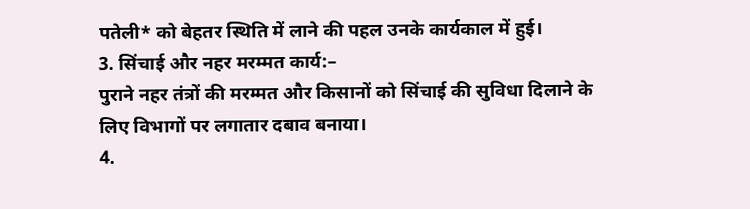पतेली* को बेहतर स्थिति में लाने की पहल उनके कार्यकाल में हुई।
3. सिंचाई और नहर मरम्मत कार्य:–
पुराने नहर तंत्रों की मरम्मत और किसानों को सिंचाई की सुविधा दिलाने के लिए विभागों पर लगातार दबाव बनाया।
4.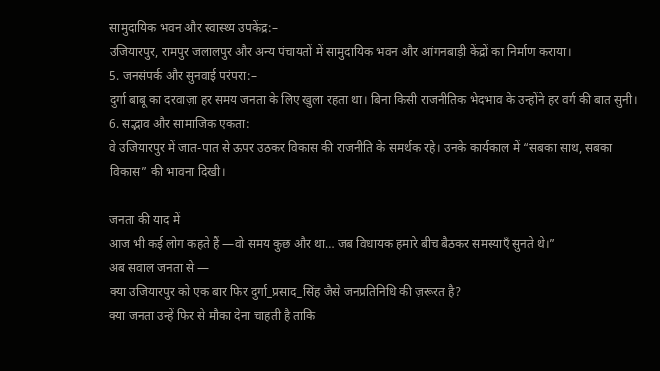सामुदायिक भवन और स्वास्थ्य उपकेंद्र:–
उजियारपुर, रामपुर जलालपुर और अन्य पंचायतों में सामुदायिक भवन और आंगनबाड़ी केंद्रों का निर्माण कराया।
5. जनसंपर्क और सुनवाई परंपरा:–
दुर्गा बाबू का दरवाज़ा हर समय जनता के लिए खुला रहता था। बिना किसी राजनीतिक भेदभाव के उन्होंने हर वर्ग की बात सुनी।
6. सद्भाव और सामाजिक एकता:
वे उजियारपुर में जात-पात से ऊपर उठकर विकास की राजनीति के समर्थक रहे। उनके कार्यकाल में “सबका साथ, सबका विकास” की भावना दिखी।

जनता की याद में
आज भी कई लोग कहते हैं —वो समय कुछ और था… जब विधायक हमारे बीच बैठकर समस्याएँ सुनते थे।”
अब सवाल जनता से —
क्या उजियारपुर को एक बार फिर दुर्गा_प्रसाद_सिंह जैसे जनप्रतिनिधि की ज़रूरत है?
क्या जनता उन्हें फिर से मौका देना चाहती है ताकि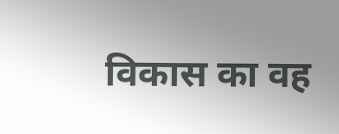विकास का वह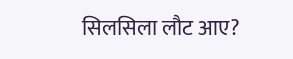सिलसिला लौट आए?